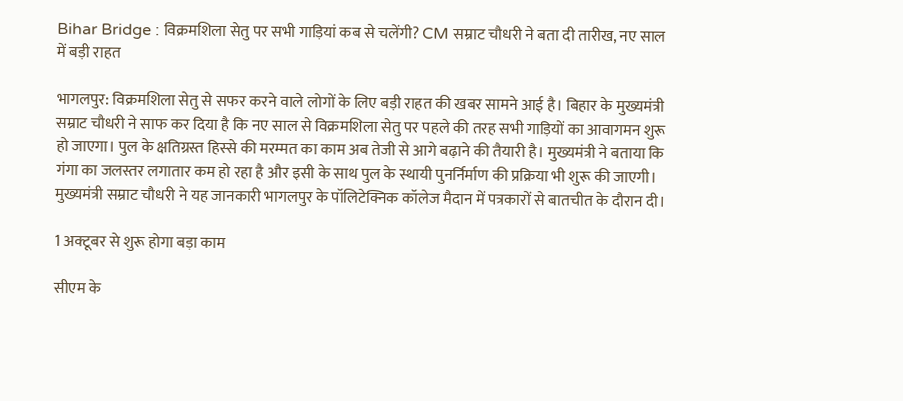Bihar Bridge : विक्रमशिला सेतु पर सभी गाड़ियां कब से चलेंगी? CM सम्राट चौधरी ने बता दी तारीख, नए साल में बड़ी राहत

भागलपुर: विक्रमशिला सेतु से सफर करने वाले लोगों के लिए बड़ी राहत की खबर सामने आई है। बिहार के मुख्यमंत्री सम्राट चौधरी ने साफ कर दिया है कि नए साल से विक्रमशिला सेतु पर पहले की तरह सभी गाड़ियों का आवागमन शुरू हो जाएगा। पुल के क्षतिग्रस्त हिस्से की मरम्मत का काम अब तेजी से आगे बढ़ाने की तैयारी है। मुख्यमंत्री ने बताया कि गंगा का जलस्तर लगातार कम हो रहा है और इसी के साथ पुल के स्थायी पुनर्निर्माण की प्रक्रिया भी शुरू की जाएगी। मुख्यमंत्री सम्राट चौधरी ने यह जानकारी भागलपुर के पॉलिटेक्निक कॉलेज मैदान में पत्रकारों से बातचीत के दौरान दी।

1 अक्टूबर से शुरू होगा बड़ा काम

सीएम के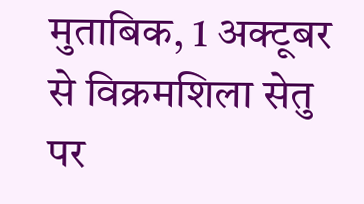मुताबिक, 1 अक्टूबर से विक्रमशिला सेतु पर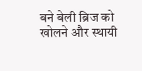बने बेली ब्रिज को खोलने और स्थायी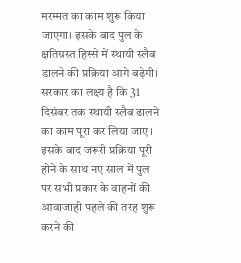मरम्मत का काम शुरू किया जाएगा। इसके बाद पुल के क्षतिग्रस्त हिस्से में स्थायी स्लैब डालने की प्रक्रिया आगे बढ़ेगी। सरकार का लक्ष्य है कि 31 दिसंबर तक स्थायी स्लैब ढालने का काम पूरा कर लिया जाए। इसके बाद जरूरी प्रक्रिया पूरी होने के साथ नए साल में पुल पर सभी प्रकार के वाहनों की आवाजाही पहले की तरह शुरू करने की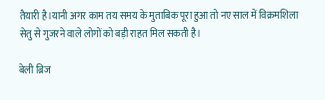तैयारी है।यानी अगर काम तय समय के मुताबिक पूरा हुआ तो नए साल में विक्रमशिला सेतु से गुजरने वाले लोगों को बड़ी राहत मिल सकती है।

बेली ब्रिज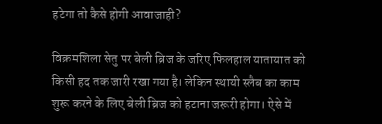हटेगा तो कैसे होगी आवाजाही?

विक्रमशिला सेतु पर बेली ब्रिज के जरिए फिलहाल यातायात को किसी हद तक जारी रखा गया है। लेकिन स्थायी स्लैब का काम शुरू करने के लिए बेली ब्रिज को हटाना जरूरी होगा। ऐसे में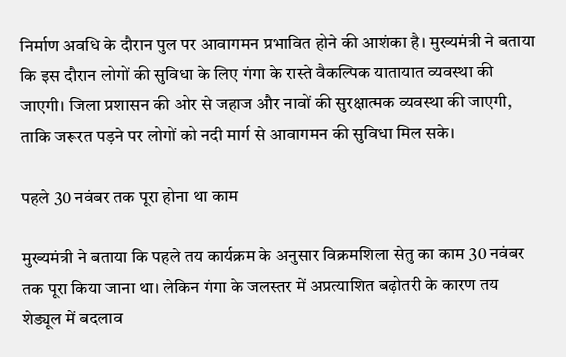निर्माण अवधि के दौरान पुल पर आवागमन प्रभावित होने की आशंका है। मुख्यमंत्री ने बताया कि इस दौरान लोगों की सुविधा के लिए गंगा के रास्ते वैकल्पिक यातायात व्यवस्था की जाएगी। जिला प्रशासन की ओर से जहाज और नावों की सुरक्षात्मक व्यवस्था की जाएगी, ताकि जरूरत पड़ने पर लोगों को नदी मार्ग से आवागमन की सुविधा मिल सके।

पहले 30 नवंबर तक पूरा होना था काम

मुख्यमंत्री ने बताया कि पहले तय कार्यक्रम के अनुसार विक्रमशिला सेतु का काम 30 नवंबर तक पूरा किया जाना था। लेकिन गंगा के जलस्तर में अप्रत्याशित बढ़ोतरी के कारण तय शेड्यूल में बदलाव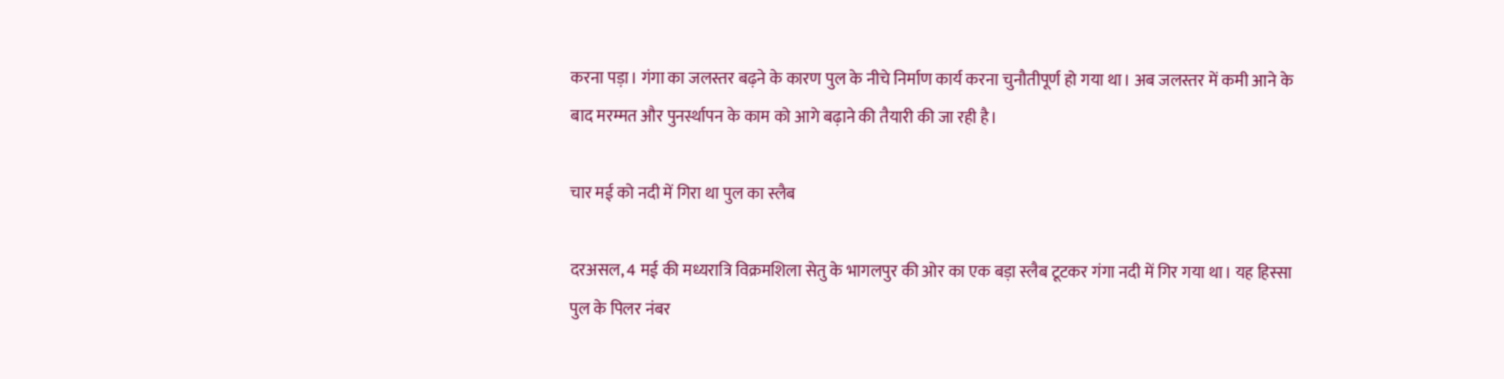करना पड़ा। गंगा का जलस्तर बढ़ने के कारण पुल के नीचे निर्माण कार्य करना चुनौतीपूर्ण हो गया था। अब जलस्तर में कमी आने के बाद मरम्मत और पुनर्स्थापन के काम को आगे बढ़ाने की तैयारी की जा रही है।

चार मई को नदी में गिरा था पुल का स्लैब

दरअसल, 4 मई की मध्यरात्रि विक्रमशिला सेतु के भागलपुर की ओर का एक बड़ा स्लैब टूटकर गंगा नदी में गिर गया था। यह हिस्सा पुल के पिलर नंबर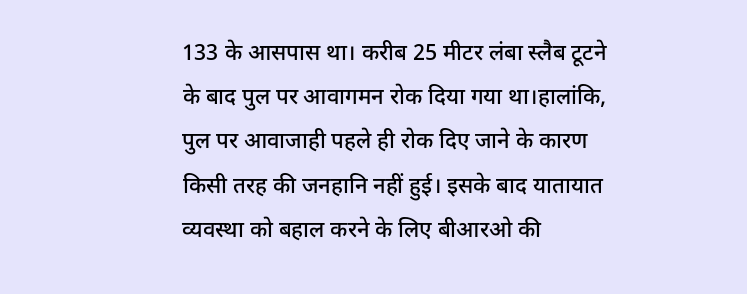133 के आसपास था। करीब 25 मीटर लंबा स्लैब टूटने के बाद पुल पर आवागमन रोक दिया गया था।हालांकि, पुल पर आवाजाही पहले ही रोक दिए जाने के कारण किसी तरह की जनहानि नहीं हुई। इसके बाद यातायात व्यवस्था को बहाल करने के लिए बीआरओ की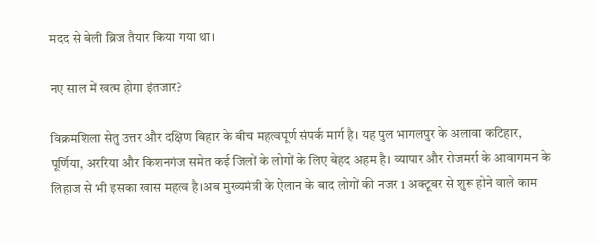मदद से बेली ब्रिज तैयार किया गया था।

नए साल में खत्म होगा इंतजार?

विक्रमशिला सेतु उत्तर और दक्षिण बिहार के बीच महत्वपूर्ण संपर्क मार्ग है। यह पुल भागलपुर के अलावा कटिहार, पूर्णिया, अररिया और किशनगंज समेत कई जिलों के लोगों के लिए बेहद अहम है। व्यापार और रोजमर्रा के आवागमन के लिहाज से भी इसका खास महत्व है।अब मुख्यमंत्री के ऐलान के बाद लोगों की नजर 1 अक्टूबर से शुरू होने वाले काम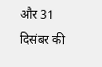और 31 दिसंबर की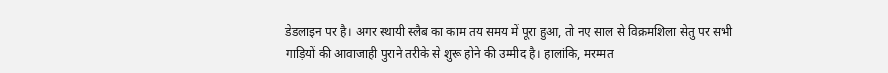डेडलाइन पर है। अगर स्थायी स्लैब का काम तय समय में पूरा हुआ, तो नए साल से विक्रमशिला सेतु पर सभी गाड़ियों की आवाजाही पुराने तरीके से शुरू होने की उम्मीद है। हालांकि, मरम्मत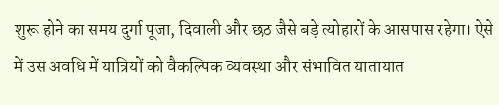शुरू होने का समय दुर्गा पूजा, दिवाली और छठ जैसे बड़े त्योहारों के आसपास रहेगा। ऐसे में उस अवधि में यात्रियों को वैकल्पिक व्यवस्था और संभावित यातायात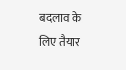बदलाव के लिए तैयार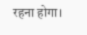रहना होगा।